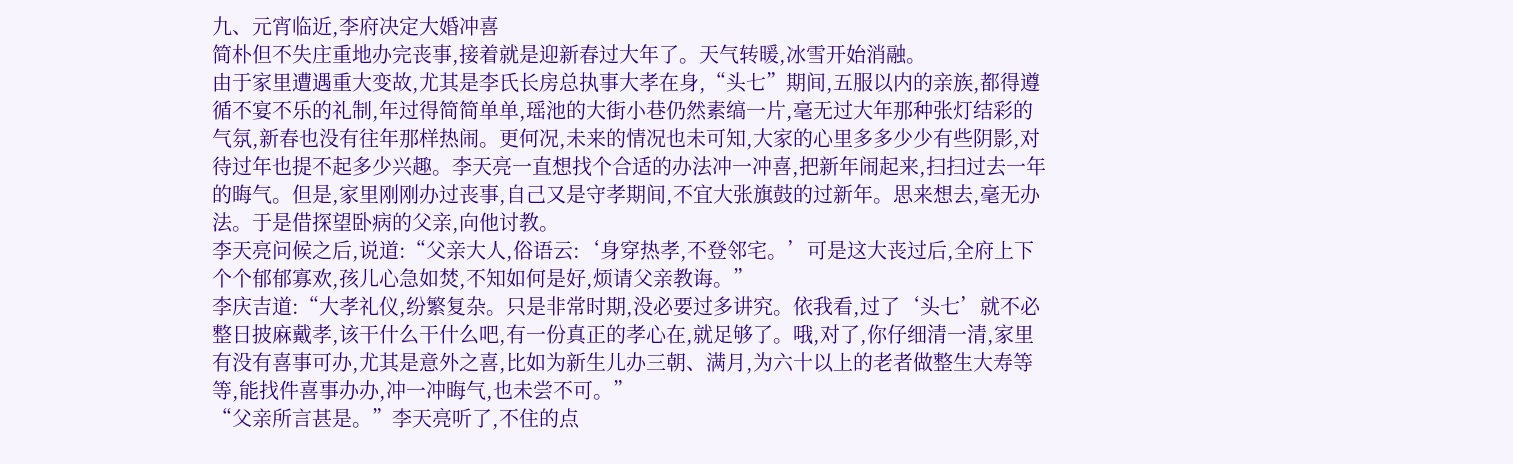九、元宵临近,李府决定大婚冲喜
简朴但不失庄重地办完丧事,接着就是迎新春过大年了。天气转暖,冰雪开始消融。
由于家里遭遇重大变故,尤其是李氏长房总执事大孝在身,“头七”期间,五服以内的亲族,都得遵循不宴不乐的礼制,年过得简简单单,瑶池的大街小巷仍然素缟一片,毫无过大年那种张灯结彩的气氛,新春也没有往年那样热闹。更何况,未来的情况也未可知,大家的心里多多少少有些阴影,对待过年也提不起多少兴趣。李天亮一直想找个合适的办法冲一冲喜,把新年闹起来,扫扫过去一年的晦气。但是,家里刚刚办过丧事,自己又是守孝期间,不宜大张旗鼓的过新年。思来想去,毫无办法。于是借探望卧病的父亲,向他讨教。
李天亮问候之后,说道:“父亲大人,俗语云:‘身穿热孝,不登邻宅。’可是这大丧过后,全府上下个个郁郁寡欢,孩儿心急如焚,不知如何是好,烦请父亲教诲。”
李庆吉道:“大孝礼仪,纷繁复杂。只是非常时期,没必要过多讲究。依我看,过了‘头七’就不必整日披麻戴孝,该干什么干什么吧,有一份真正的孝心在,就足够了。哦,对了,你仔细清一清,家里有没有喜事可办,尤其是意外之喜,比如为新生儿办三朝、满月,为六十以上的老者做整生大寿等等,能找件喜事办办,冲一冲晦气,也未尝不可。”
“父亲所言甚是。”李天亮听了,不住的点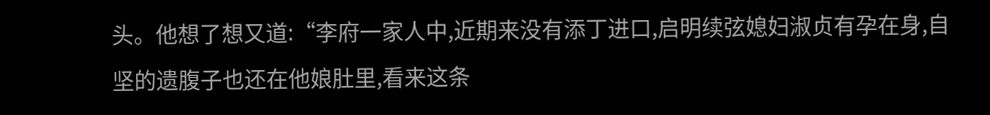头。他想了想又道:“李府一家人中,近期来没有添丁进口,启明续弦媳妇淑贞有孕在身,自坚的遗腹子也还在他娘肚里,看来这条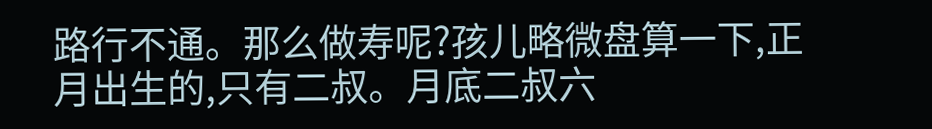路行不通。那么做寿呢?孩儿略微盘算一下,正月出生的,只有二叔。月底二叔六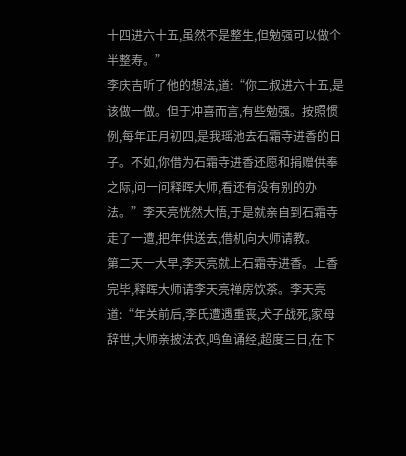十四进六十五,虽然不是整生,但勉强可以做个半整寿。”
李庆吉听了他的想法,道:“你二叔进六十五,是该做一做。但于冲喜而言,有些勉强。按照惯例,每年正月初四,是我瑶池去石霜寺进香的日子。不如,你借为石霜寺进香还愿和捐赠供奉之际,问一问释晖大师,看还有没有别的办法。”李天亮恍然大悟,于是就亲自到石霜寺走了一遭,把年供送去,借机向大师请教。
第二天一大早,李天亮就上石霜寺进香。上香完毕,释晖大师请李天亮禅房饮茶。李天亮道:“年关前后,李氏遭遇重丧,犬子战死,家母辞世,大师亲披法衣,鸣鱼诵经,超度三日,在下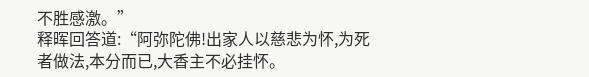不胜感激。”
释晖回答道:“阿弥陀佛!出家人以慈悲为怀,为死者做法,本分而已,大香主不必挂怀。